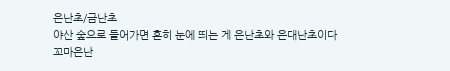은난초/금난초
야산 숲으로 들어가면 흔히 눈에 띄는 게 은난초와 은대난초이다
꼬마은난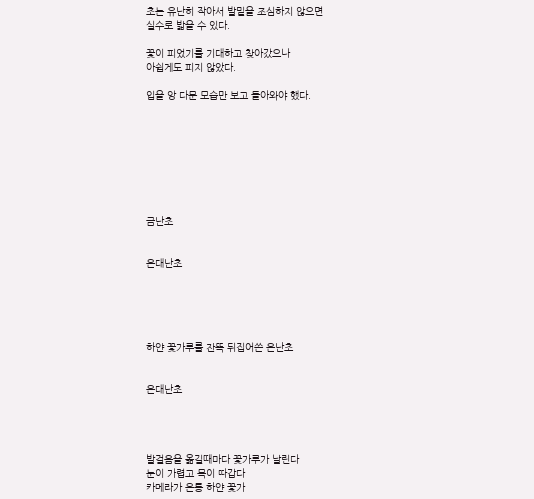초는 유난히 작아서 발밑을 조심하지 않으면
실수로 밟을 수 있다.

꽃이 피었기를 기대하고 찾아갔으나
아쉽게도 피지 않았다.

입을 앙 다문 모습만 보고 돌아와야 했다.








금난초


은대난초





하얀 꽃가루를 잔뜩 뒤집어쓴 은난초


은대난초




발걸음을 옮길때마다 꽃가루가 날린다
눈이 가렵고 목이 따갑다
카메라가 온통 하얀 꽃가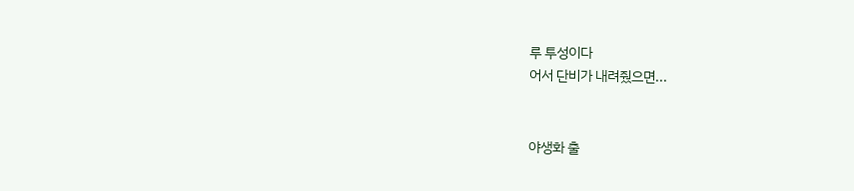루 투성이다
어서 단비가 내려줬으면...


야생화 출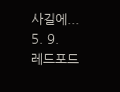사길에...
5. 9.
레드포드